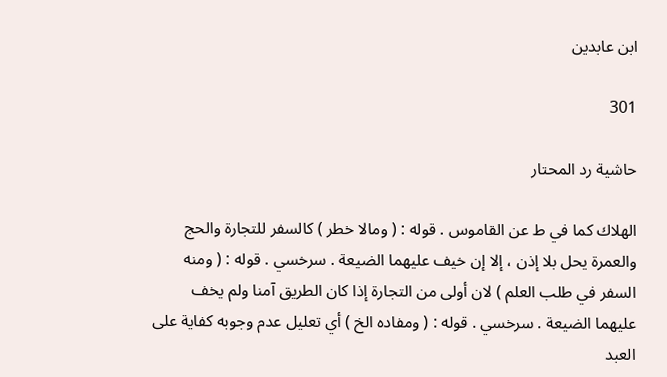ابن عابدين

301

حاشية رد المحتار

الهلاك كما في ط عن القاموس . قوله : ( ومالا خطر ) كالسفر للتجارة والحج والعمرة يحل بلا إذن ، إلا إن خيف عليهما الضيعة . سرخسي . قوله : ( ومنه السفر في طلب العلم ) لان أولى من التجارة إذا كان الطريق آمنا ولم يخف عليهما الضيعة . سرخسي . قوله : ( ومفاده الخ ) أي تعليل عدم وجوبه كفاية على العبد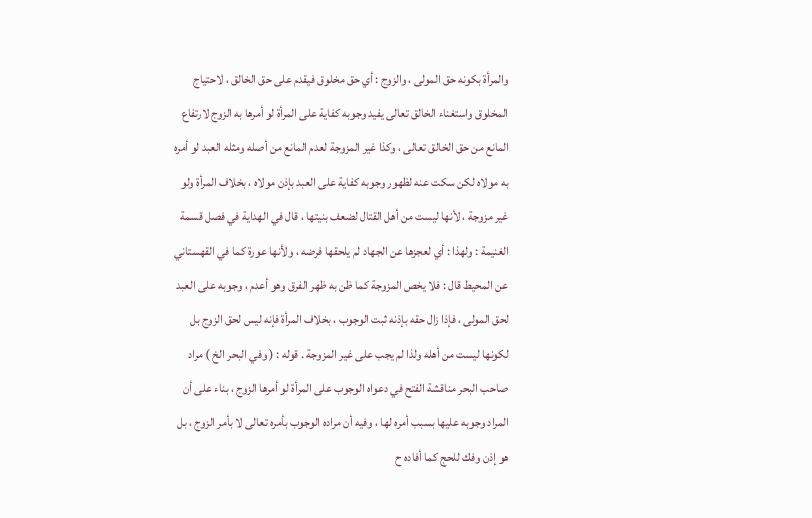والمرأة بكونه حق المولى ، والزوج : أي حق مخلوق فيقدم على حق الخالق ، لاحتياج المخلوق واستغناء الخالق تعالى يفيد وجوبه كفاية على المرأة لو أمرها به الزوج لارتفاع المانع من حق الخالق تعالى ، وكذا غير المزوجة لعدم المانع من أصله ومثله العبد لو أمره به مولاه لكن سكت عنه لظهور وجوبه كفاية على العبد بإذن مولاه ، بخلاف المرأة ولو غير مزوجة ، لأنها ليست من أهل القتال لضعف بنيتها ، قال في الهداية في فصل قسمة الغنيمة : ولهذا : أي لعجزها عن الجهاد لم يلحقها فرضه ، ولأنها عورة كما في القهستاني عن المحيط قال : فلا يخص المزوجة كما ظن به ظهر الفرق وهو أعدم ، وجوبه على العبد لحق المولى ، فإذا زال حقه بإذنه ثبت الوجوب ، بخلاف المرأة فإنه ليس لحق الزوج بل لكونها ليست من أهله ولذا لم يجب على غير المزوجة . قوله : ( وفي البحر الخ ) مراد صاحب البحر مناقشة الفتح في دعواه الوجوب على المرأة لو أمرها الزوج ، بناء على أن المراد وجوبه عليها بسبب أمره لها ، وفيه أن مراده الوجوب بأمره تعالى لا بأمر الزوج ، بل هو إذن وفك للحج كما أفاده ح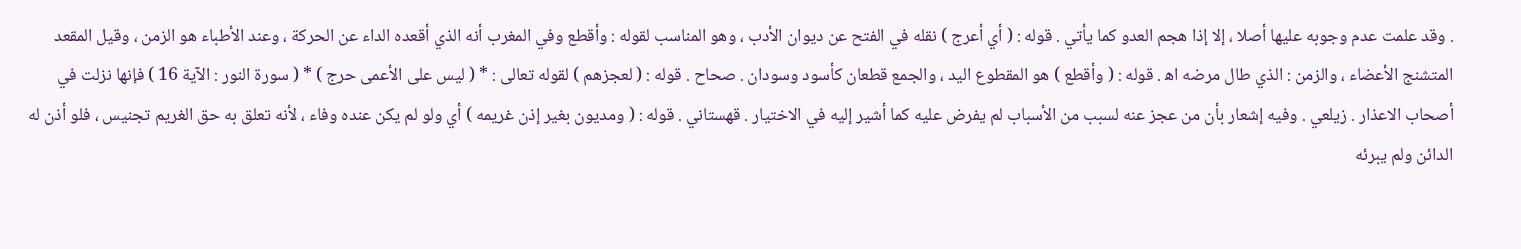. وقد علمت عدم وجوبه عليها أصلا ، إلا إذا هجم العدو كما يأتي . قوله : ( أي أعرج ) نقله في الفتح عن ديوان الأدب ، وهو المناسب لقوله : وأقطع وفي المغرب أنه الذي أقعده الداء عن الحركة ، وعند الأطباء هو الزمن ، وقيل المقعد المتشنج الأعضاء ، والزمن : الذي طال مرضه اه‍ . قوله : ( وأقطع ) هو المقطوع اليد ، والجمع قطعان كأسود وسودان . صحاح . قوله : ( لعجزهم ) لقوله تعالى : * ( ليس على الأعمى حرج ) * ( سورة النور : الآية 16 ) فإنها نزلت في أصحاب الاعذار . زيلعي . وفيه إشعار بأن من عجز عنه لسبب من الأسباب لم يفرض عليه كما أشير إليه في الاختيار . قهستاني . قوله : ( ومديون بغير إذن غريمه ) أي ولو لم يكن عنده وفاء ، لأنه تعلق به حق الغريم تجنيس ، فلو أذن له الدائن ولم يبرئه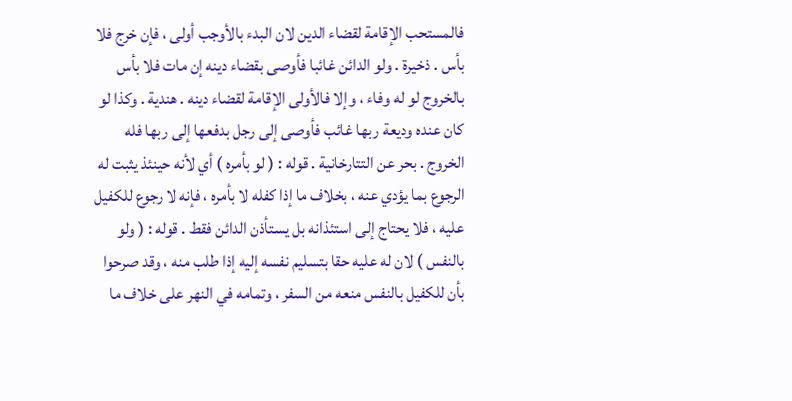فالمستحب الإقامة لقضاء الدين لان البدء بالأوجب أولى ، فإن خرج فلا بأس . ذخيرة . ولو الدائن غائبا فأوصى بقضاء دينه إن مات فلا بأس بالخروج لو له وفاء ، وإلا فالأولى الإقامة لقضاء دينه . هندية . وكذا لو كان عنده وديعة ربها غائب فأوصى إلى رجل بدفعها إلى ربها فله الخروج . بحر عن التتارخانية . قوله : ( لو بأمره ) أي لأنه حينئذ يثبت له الرجوع بما يؤدي عنه ، بخلاف ما إذا كفله لا بأمره ، فإنه لا رجوع للكفيل عليه ، فلا يحتاج إلى استئذانه بل يستأذن الدائن فقط . قوله : ( ولو بالنفس ) لان له عليه حقا بتسليم نفسه إليه إذا طلب منه ، وقد صرحوا بأن للكفيل بالنفس منعه من السفر ، وتمامه في النهر على خلاف ما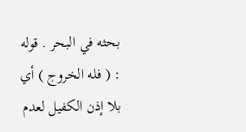بحثه في البحر . قوله : ( فله الخروج ) أي بلا إذن الكفيل لعدم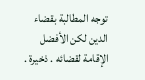توجه المطالبة بقضاء الدين لكن الأفضل الإقامة لقضائه . ذخيرة .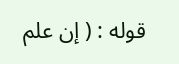قوله : ( إن علم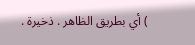) أي بطريق الظاهر . ذخيرة .